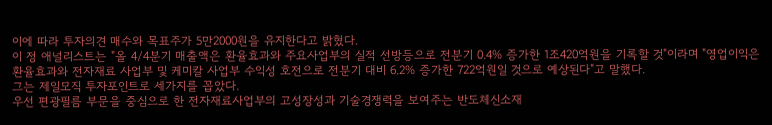이에 따라 투자의견 매수와 목표주가 5만2000원을 유지한다고 밝혔다.
이 정 애널리스트는 "올 4/4분기 매출액은 환율효과와 주요사업부의 실적 선방등으로 전분기 0.4% 증가한 1조420억원을 기록할 것"이라며 "영업이익은 환율효과와 전자재료 사업부 및 케미칼 사업부 수익성 호전으로 전분기 대비 6.2% 증가한 722억원일 것으로 예상된다"고 말했다.
그는 제일모직 투자포인트로 세가지를 꼽았다.
우선 편광필름 부문을 중심으로 한 전자재료사업부의 고성장성과 기술경쟁력을 보여주는 반도체신소재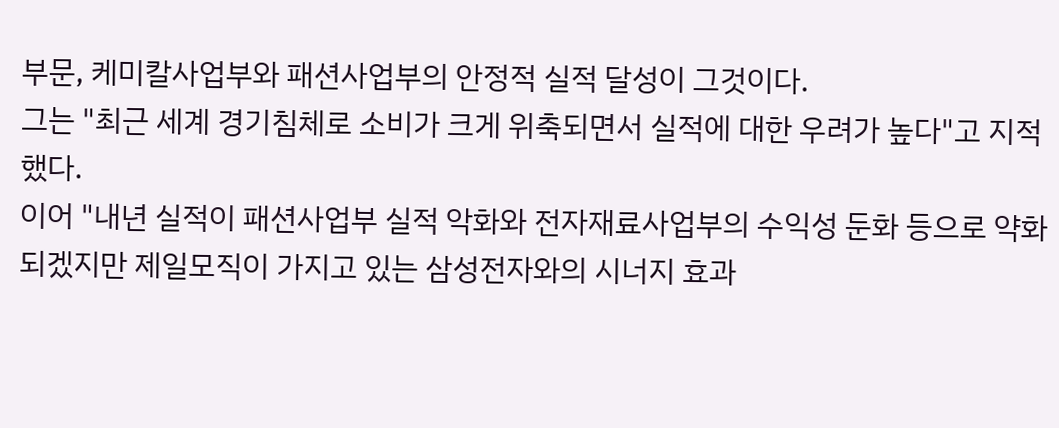부문, 케미칼사업부와 패션사업부의 안정적 실적 달성이 그것이다.
그는 "최근 세계 경기침체로 소비가 크게 위축되면서 실적에 대한 우려가 높다"고 지적했다.
이어 "내년 실적이 패션사업부 실적 악화와 전자재료사업부의 수익성 둔화 등으로 약화되겠지만 제일모직이 가지고 있는 삼성전자와의 시너지 효과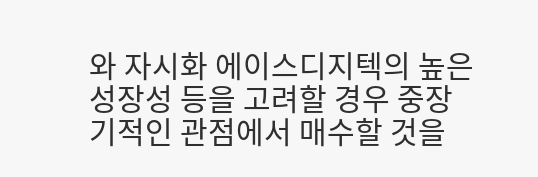와 자시화 에이스디지텍의 높은 성장성 등을 고려할 경우 중장기적인 관점에서 매수할 것을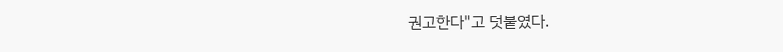권고한다"고 덧붙였다.